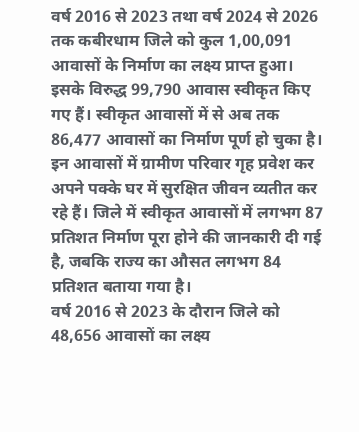वर्ष 2016 से 2023 तथा वर्ष 2024 से 2026 तक कबीरधाम जिले को कुल 1,00,091 आवासों के निर्माण का लक्ष्य प्राप्त हुआ। इसके विरुद्ध 99,790 आवास स्वीकृत किए गए हैं। स्वीकृत आवासों में से अब तक 86,477 आवासों का निर्माण पूर्ण हो चुका है। इन आवासों में ग्रामीण परिवार गृह प्रवेश कर अपने पक्के घर में सुरक्षित जीवन व्यतीत कर रहे हैं। जिले में स्वीकृत आवासों में लगभग 87 प्रतिशत निर्माण पूरा होने की जानकारी दी गई है, जबकि राज्य का औसत लगभग 84 प्रतिशत बताया गया है।
वर्ष 2016 से 2023 के दौरान जिले को 48,656 आवासों का लक्ष्य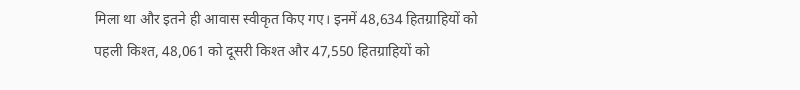मिला था और इतने ही आवास स्वीकृत किए गए। इनमें 48,634 हितग्राहियों को पहली किश्त, 48,061 को दूसरी किश्त और 47,550 हितग्राहियों को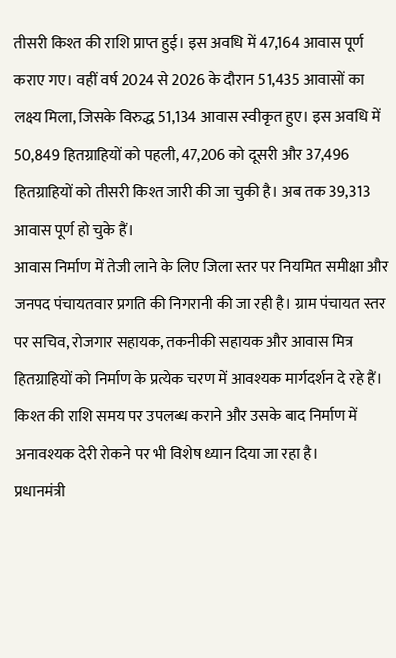तीसरी किश्त की राशि प्राप्त हुई। इस अवधि में 47,164 आवास पूर्ण कराए गए। वहीं वर्ष 2024 से 2026 के दौरान 51,435 आवासों का लक्ष्य मिला, जिसके विरुद्ध 51,134 आवास स्वीकृत हुए। इस अवधि में 50,849 हितग्राहियों को पहली, 47,206 को दूसरी और 37,496 हितग्राहियों को तीसरी किश्त जारी की जा चुकी है। अब तक 39,313 आवास पूर्ण हो चुके हैं।
आवास निर्माण में तेजी लाने के लिए जिला स्तर पर नियमित समीक्षा और जनपद पंचायतवार प्रगति की निगरानी की जा रही है। ग्राम पंचायत स्तर पर सचिव, रोजगार सहायक, तकनीकी सहायक और आवास मित्र हितग्राहियों को निर्माण के प्रत्येक चरण में आवश्यक मार्गदर्शन दे रहे हैं। किश्त की राशि समय पर उपलब्ध कराने और उसके बाद निर्माण में अनावश्यक देरी रोकने पर भी विशेष ध्यान दिया जा रहा है।
प्रधानमंत्री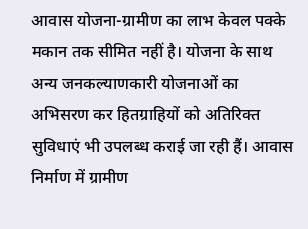आवास योजना-ग्रामीण का लाभ केवल पक्के मकान तक सीमित नहीं है। योजना के साथ अन्य जनकल्याणकारी योजनाओं का अभिसरण कर हितग्राहियों को अतिरिक्त सुविधाएं भी उपलब्ध कराई जा रही हैं। आवास निर्माण में ग्रामीण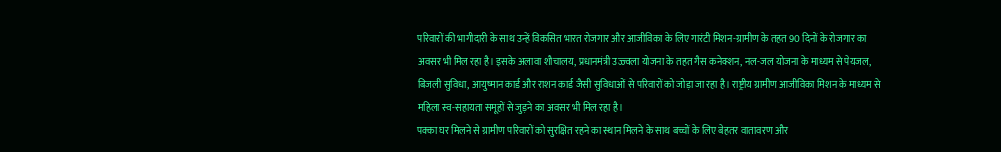परिवारों की भागीदारी के साथ उन्हें विकसित भारत रोजगार और आजीविका के लिए गारंटी मिशन-ग्रामीण के तहत 90 दिनों के रोजगार का अवसर भी मिल रहा है। इसके अलावा शौचालय, प्रधानमंत्री उज्ज्वला योजना के तहत गैस कनेक्शन, नल-जल योजना के माध्यम से पेयजल, बिजली सुविधा, आयुष्मान कार्ड और राशन कार्ड जैसी सुविधाओं से परिवारों को जोड़ा जा रहा है। राष्ट्रीय ग्रामीण आजीविका मिशन के माध्यम से महिला स्व-सहायता समूहों से जुड़ने का अवसर भी मिल रहा है।
पक्का घर मिलने से ग्रामीण परिवारों को सुरक्षित रहने का स्थान मिलने के साथ बच्चों के लिए बेहतर वातावरण और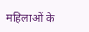महिलाओं के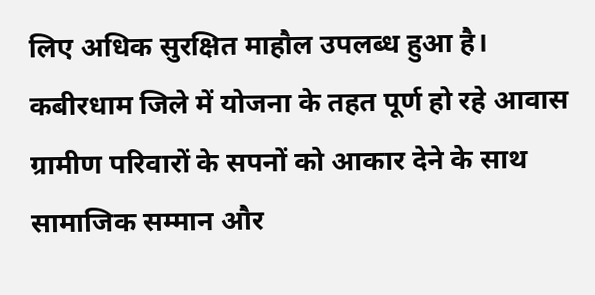लिए अधिक सुरक्षित माहौल उपलब्ध हुआ है। कबीरधाम जिले में योजना के तहत पूर्ण हो रहे आवास ग्रामीण परिवारों के सपनों को आकार देने के साथ सामाजिक सम्मान और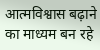आत्मविश्वास बढ़ाने का माध्यम बन रहे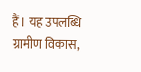हैं। यह उपलब्धि ग्रामीण विकास,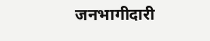जनभागीदारी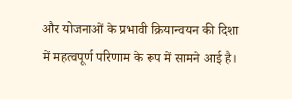और योजनाओं के प्रभावी क्रियान्वयन की दिशा में महत्वपूर्ण परिणाम के रूप में सामने आई है।